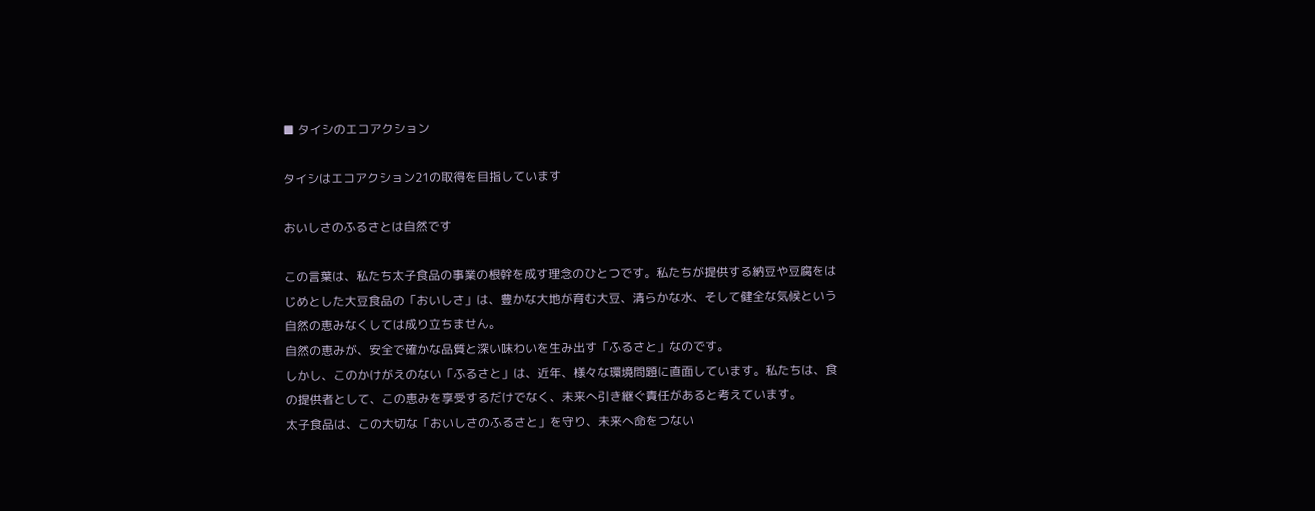■ タイシのエコアクション

タイシはエコアクション21の取得を目指しています

おいしさのふるさとは自然です

この言葉は、私たち太子食品の事業の根幹を成す理念のひとつです。私たちが提供する納豆や豆腐をはじめとした大豆食品の「おいしさ」は、豊かな大地が育む大豆、清らかな水、そして健全な気候という自然の恵みなくしては成り立ちません。
自然の恵みが、安全で確かな品質と深い味わいを生み出す「ふるさと」なのです。
しかし、このかけがえのない「ふるさと」は、近年、様々な環境問題に直面しています。私たちは、食の提供者として、この恵みを享受するだけでなく、未来へ引き継ぐ責任があると考えています。
太子食品は、この大切な「おいしさのふるさと」を守り、未来へ命をつない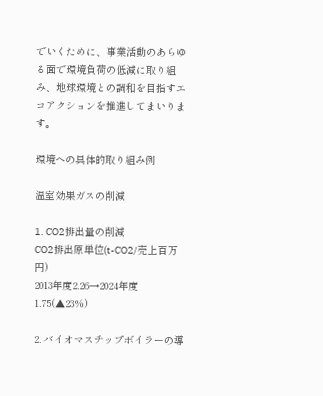でいくために、事業活動のあらゆる面で環境負荷の低減に取り組み、地球環境との調和を目指すエコアクションを推進してまいります。

環境への具体的取り組み例

温室効果ガスの削減

1. CO2排出量の削減
CO2排出原単位(t-CO2/売上百万円)
2013年度2.26→2024年度1.75(▲23%)

2. バイオマスチップボイラーの導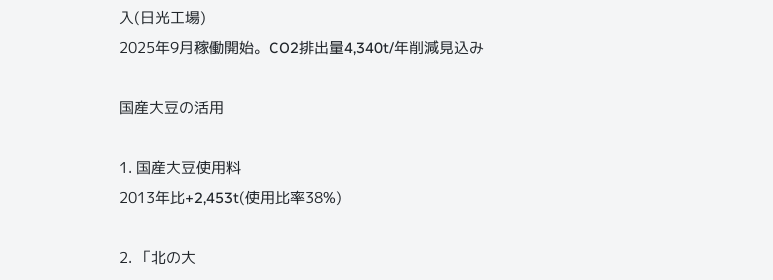入(日光工場)
2025年9月稼働開始。CO2排出量4,340t/年削減見込み

国産大豆の活用

1. 国産大豆使用料
2013年比+2,453t(使用比率38%)

2. 「北の大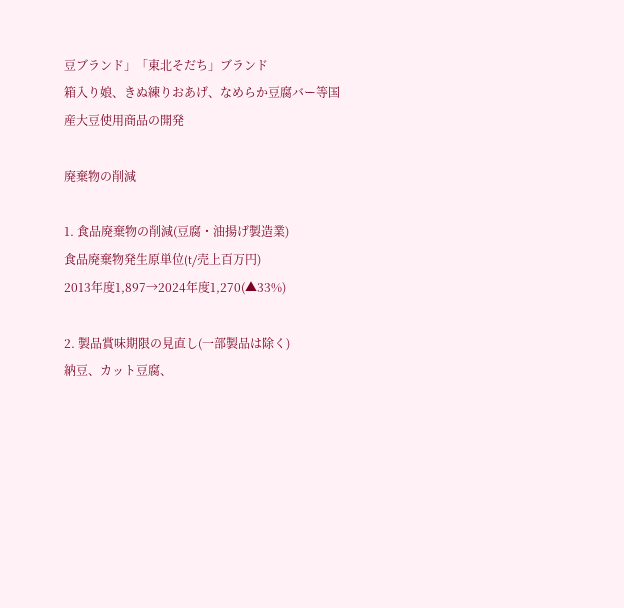豆ブランド」「東北そだち」ブランド
箱入り娘、きぬ練りおあげ、なめらか豆腐バー等国産大豆使用商品の開発

廃棄物の削減

1. 食品廃棄物の削減(豆腐・油揚げ製造業)
食品廃棄物発生原単位(t/売上百万円)
2013年度1,897→2024年度1,270(▲33%)

2. 製品賞味期限の見直し(一部製品は除く)
納豆、カット豆腐、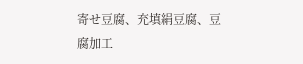寄せ豆腐、充填絹豆腐、豆腐加工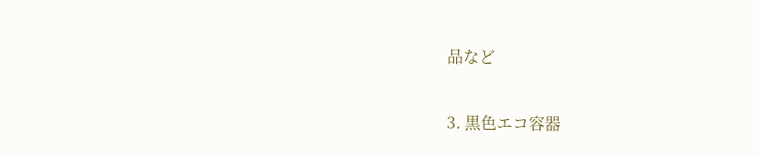品など

3. 黒色エコ容器